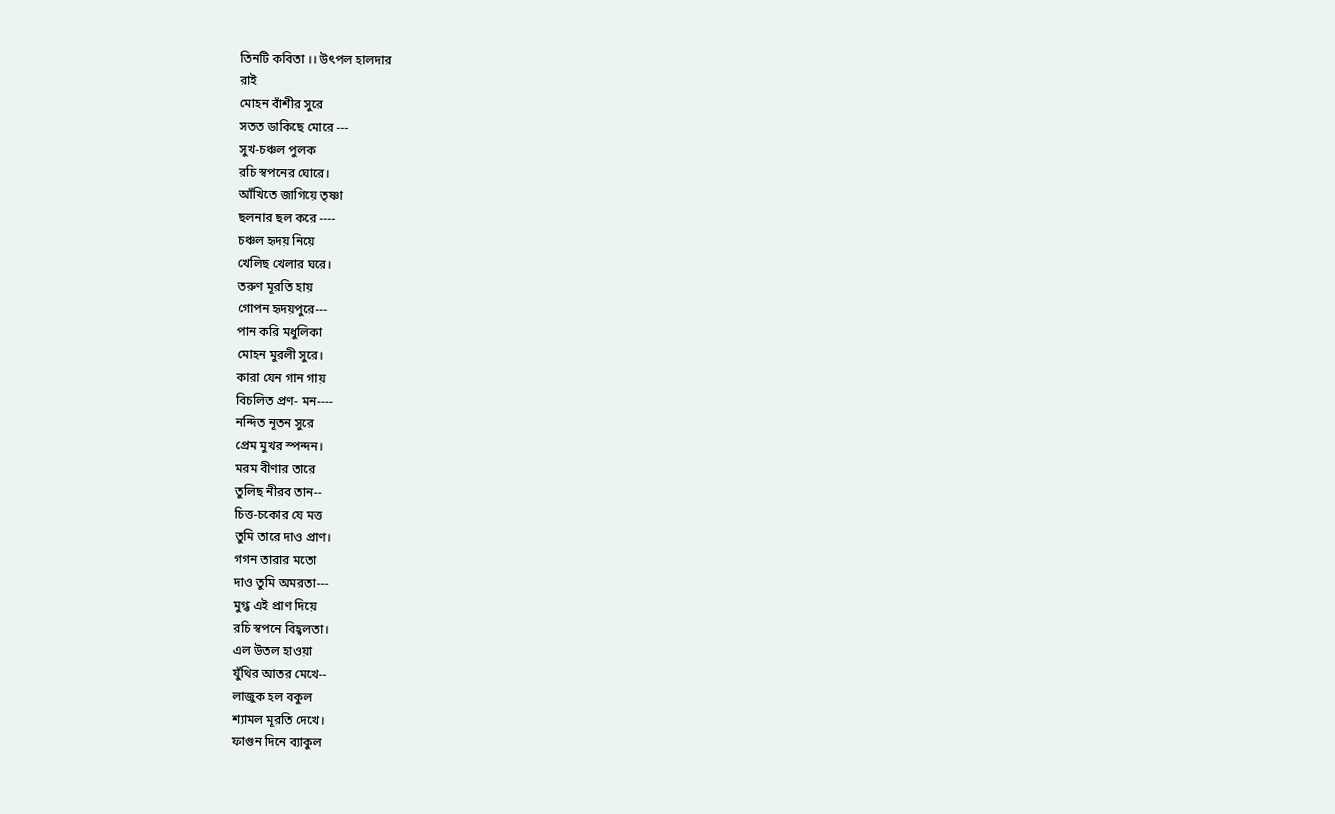তিনটি কবিতা ।। উৎপল হালদার
রাই
মোহন বাঁশীর সুরে
সতত ডাকিছে মোরে ---
সুখ-চঞ্চল পুলক
রচি স্বপনের ঘোরে।
আঁখিতে জাগিয়ে তৃষ্ণা
ছলনার ছল করে ----
চঞ্চল হৃদয় নিয়ে
খেলিছ খেলার ঘরে।
তরুণ মূরতি হায়
গোপন হৃদয়পুরে---
পান করি মধুলিকা
মোহন মুরলী সুরে।
কারা যেন গান গায়
বিচলিত প্রণ- মন----
নন্দিত নূতন সুরে
প্রেম মুখর স্পন্দন।
মরম বীণার তারে
তুলিছ নীরব তান--
চিত্ত-চকোর যে মত্ত
তুমি তারে দাও প্রাণ।
গগন তারার মতো
দাও তুমি অমরতা---
মুগ্ধ এই প্রাণ দিয়ে
রচি স্বপনে বিহ্বলতা।
এল উতল হাওয়া
যুঁথির আতর মেখে--
লাজুক হল বকুল
শ্যামল মূরতি দেখে।
ফাগুন দিনে ব্যাকুল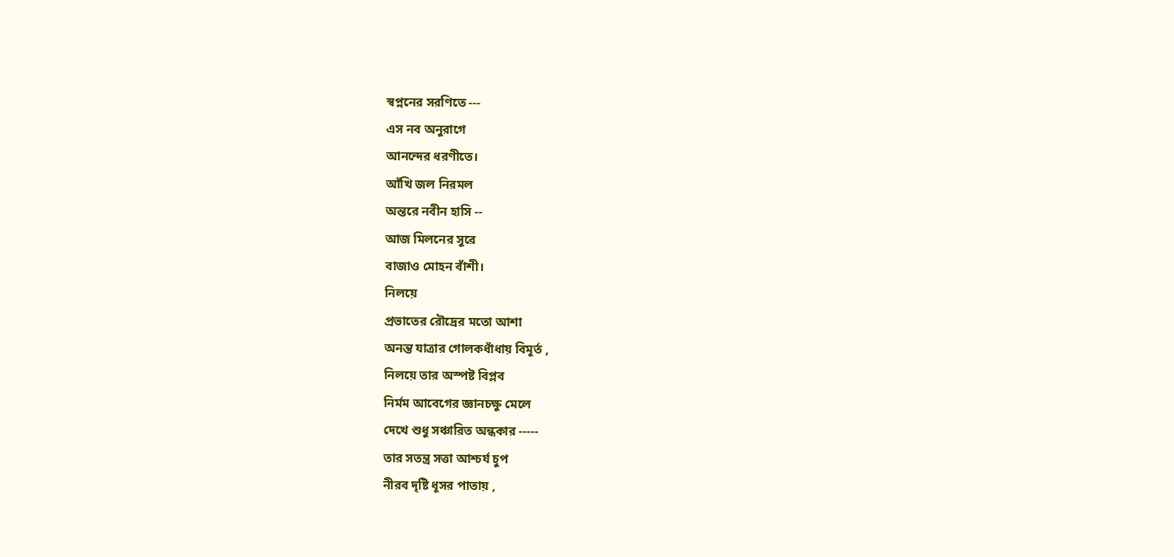স্বপ্ননের সরণিতে ---
এস নব অনুরাগে
আনন্দের ধরণীতে।
আঁখি জল নিরমল
অন্তরে নবীন হাসি --
আজ মিলনের সুরে
বাজাও মোহন বাঁশী।
নিলয়ে
প্রভাতের রৌদ্রের মতো আশা
অনন্ত যাত্রার গোলকধাঁধায় বিমূর্ত ,
নিলয়ে তার অস্পষ্ট বিপ্লব
নির্মম আবেগের জ্ঞানচক্ষু মেলে
দেখে শুধু সঞ্চারিত অন্ধকার -----
তার সতন্ত্র সত্তা আশ্চর্য চুপ
নীরব দৃষ্টি ধূসর পাতায় ,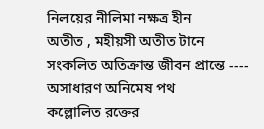নিলয়ের নীলিমা নক্ষত্র হীন
অতীত , মহীয়সী অতীত টানে
সংকলিত অতিক্রান্ত জীবন প্রান্তে ----
অসাধারণ অনিমেষ পথ
কল্লোলিত রক্তের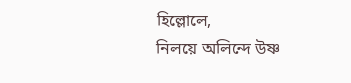হিল্লোলে,
নিলয়ে অলিন্দে উষ্ণ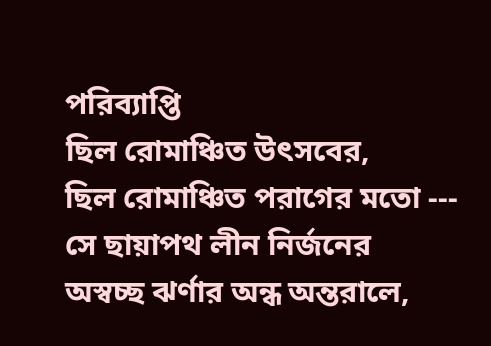পরিব্যাপ্তি
ছিল রোমাঞ্চিত উৎসবের,
ছিল রোমাঞ্চিত পরাগের মতো ---
সে ছায়াপথ লীন নির্জনের
অস্বচ্ছ ঝর্ণার অন্ধ অন্তরালে,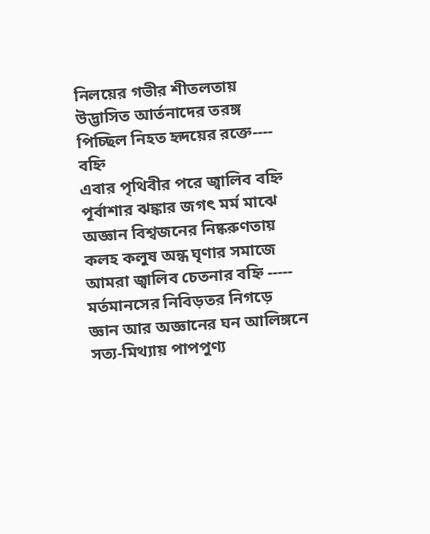নিলয়ের গভীর শীতলতায়
উদ্ভাসিত আর্তনাদের তরঙ্গ
পিচ্ছিল নিহত হৃদয়ের রক্তে----
বহ্নি
এবার পৃথিবীর পরে জ্বালিব বহ্নি
পূর্বাশার ঝঙ্কার জগৎ মর্ম মাঝে
অজ্ঞান বিশ্বজনের নিষ্করুণতায়
কলহ কলুষ অন্ধ ঘৃণার সমাজে
আমরা জ্বালিব চেতনার বহ্নি -----
মর্তমানসের নিবিড়তর নিগড়ে
জ্ঞান আর অজ্ঞানের ঘন আলিঙ্গনে
সত্য-মিথ্যায় পাপপুণ্য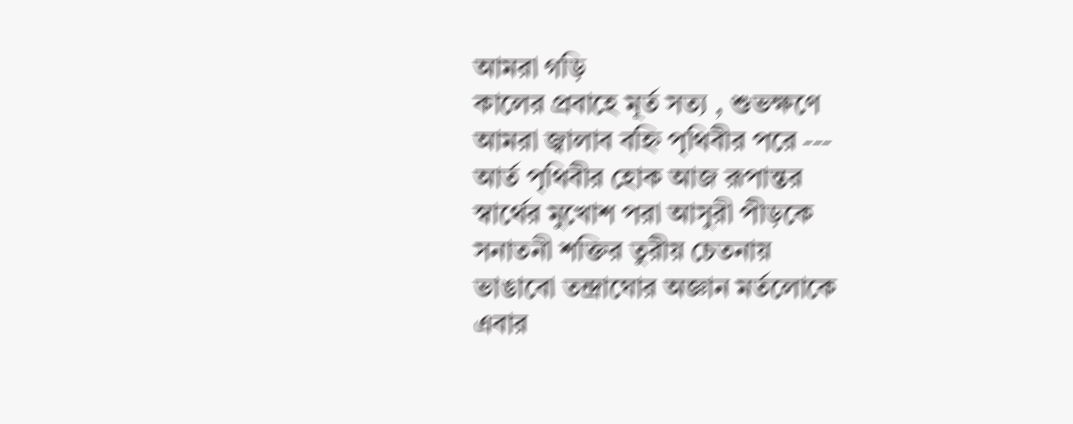আমরা গড়ি
কালের প্রবাহে মূর্ত সত্য , শুভক্ষণে
আমরা জ্বালাব বহ্নি পৃথিবীর পরে ---
আর্ত পৃথিবীর হোক আজ রূপান্তর
স্বার্থের মুখোশ পরা আসুরী পীড়কে
সনাতনী শক্তির তুরীয় চেতনায়
ভাঙাবো তন্দ্রাঘোর অজ্ঞান মর্তলোকে
এবার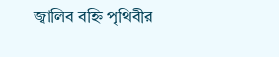জ্বালিব বহ্নি পৃথিবীর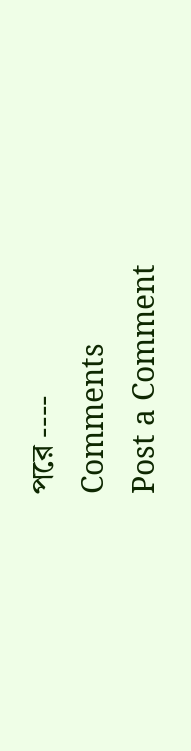পরে ----
Comments
Post a Comment